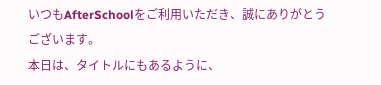いつもAfterSchoolをご利用いただき、誠にありがとうございます。
本日は、タイトルにもあるように、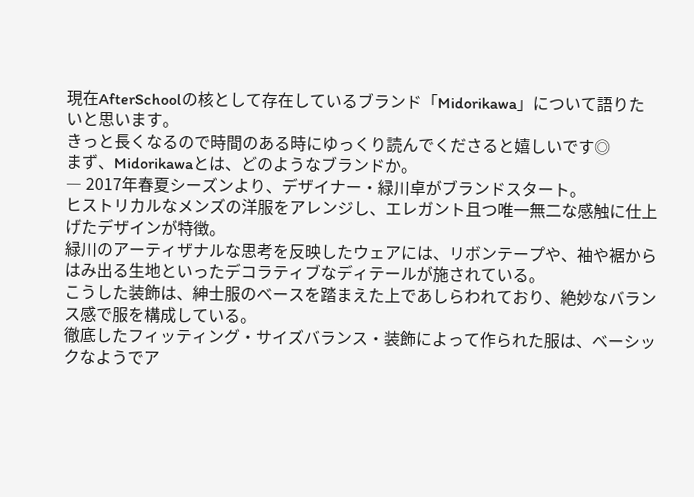現在AfterSchoolの核として存在しているブランド「Midorikawa」について語りたいと思います。
きっと長くなるので時間のある時にゆっくり読んでくださると嬉しいです◎
まず、Midorikawaとは、どのようなブランドか。
― 2017年春夏シーズンより、デザイナー・緑川卓がブランドスタート。
ヒストリカルなメンズの洋服をアレンジし、エレガント且つ唯一無二な感触に仕上げたデザインが特徴。
緑川のアーティザナルな思考を反映したウェアには、リボンテープや、袖や裾からはみ出る生地といったデコラティブなディテールが施されている。
こうした装飾は、紳士服のベースを踏まえた上であしらわれており、絶妙なバランス感で服を構成している。
徹底したフィッティング・サイズバランス・装飾によって作られた服は、ベーシックなようでア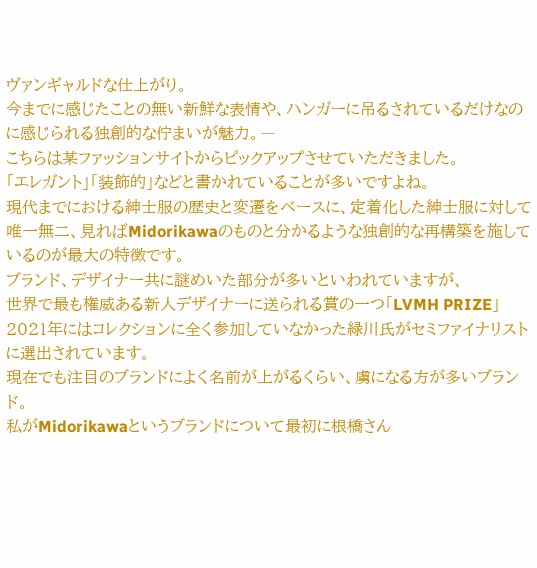ヴァンギャルドな仕上がり。
今までに感じたことの無い新鮮な表情や、ハンガーに吊るされているだけなのに感じられる独創的な佇まいが魅力。―
こちらは某ファッションサイトからピックアップさせていただきました。
「エレガント」「装飾的」などと書かれていることが多いですよね。
現代までにおける紳士服の歴史と変遷をベースに、定着化した紳士服に対して唯一無二、見ればMidorikawaのものと分かるような独創的な再構築を施しているのが最大の特徴です。
ブランド、デザイナー共に謎めいた部分が多いといわれていますが、
世界で最も権威ある新人デザイナーに送られる賞の一つ「LVMH PRIZE」
2021年にはコレクションに全く参加していなかった緑川氏がセミファイナリストに選出されています。
現在でも注目のブランドによく名前が上がるくらい、虜になる方が多いブランド。
私がMidorikawaというブランドについて最初に根橋さん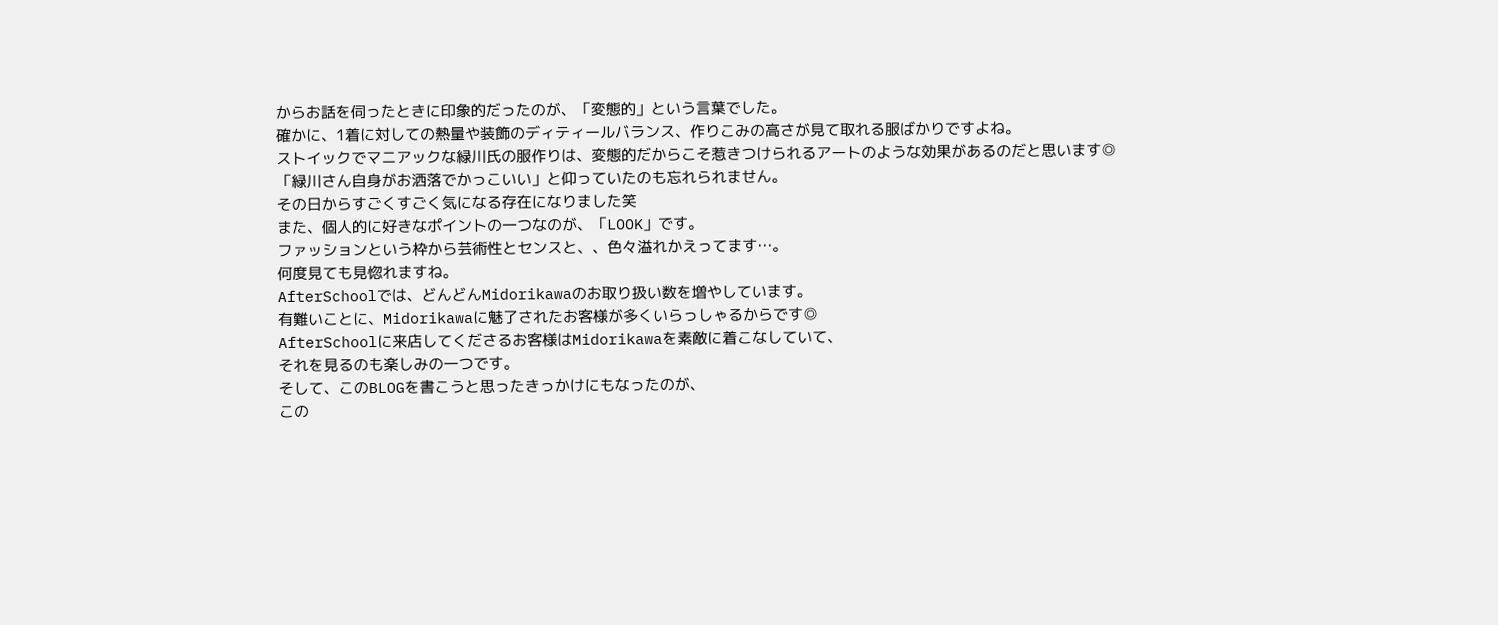からお話を伺ったときに印象的だったのが、「変態的」という言葉でした。
確かに、1着に対しての熱量や装飾のディティールバランス、作りこみの高さが見て取れる服ばかりですよね。
ストイックでマニアックな緑川氏の服作りは、変態的だからこそ惹きつけられるアートのような効果があるのだと思います◎
「緑川さん自身がお洒落でかっこいい」と仰っていたのも忘れられません。
その日からすごくすごく気になる存在になりました笑
また、個人的に好きなポイントの一つなのが、「LOOK」です。
ファッションという枠から芸術性とセンスと、、色々溢れかえってます…。
何度見ても見惚れますね。
AfterSchoolでは、どんどんMidorikawaのお取り扱い数を増やしています。
有難いことに、Midorikawaに魅了されたお客様が多くいらっしゃるからです◎
AfterSchoolに来店してくださるお客様はMidorikawaを素敵に着こなしていて、
それを見るのも楽しみの一つです。
そして、このBLOGを書こうと思ったきっかけにもなったのが、
この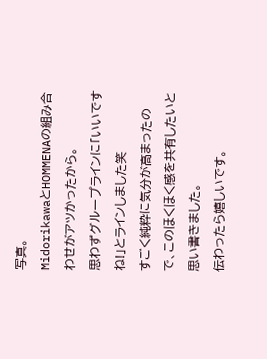写真。
MidorikawaとHOMMENAの組み合わせがアツかったから。
思わずグループラインに「いいですね!」とラインしました笑
すごく純粋に気分が高まったので、このほくほく感を共有したいと思い書きました。
伝わったら嬉しいです。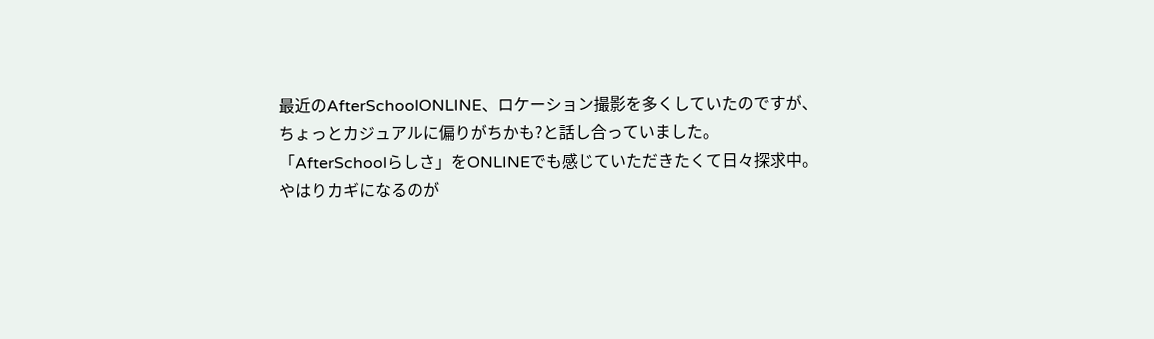最近のAfterSchoolONLINE、ロケーション撮影を多くしていたのですが、
ちょっとカジュアルに偏りがちかも?と話し合っていました。
「AfterSchoolらしさ」をONLINEでも感じていただきたくて日々探求中。
やはりカギになるのが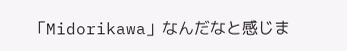「Midorikawa」なんだなと感じま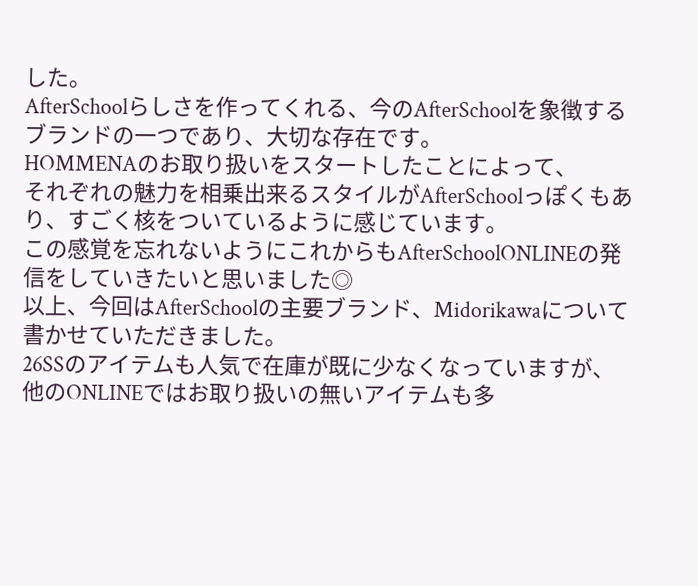した。
AfterSchoolらしさを作ってくれる、今のAfterSchoolを象徴するブランドの一つであり、大切な存在です。
HOMMENAのお取り扱いをスタートしたことによって、
それぞれの魅力を相乗出来るスタイルがAfterSchoolっぽくもあり、すごく核をついているように感じています。
この感覚を忘れないようにこれからもAfterSchoolONLINEの発信をしていきたいと思いました◎
以上、今回はAfterSchoolの主要ブランド、Midorikawaについて書かせていただきました。
26SSのアイテムも人気で在庫が既に少なくなっていますが、
他のONLINEではお取り扱いの無いアイテムも多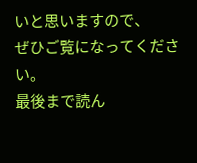いと思いますので、
ぜひご覧になってください。
最後まで読ん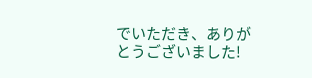でいただき、ありがとうございました!